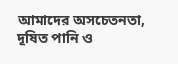আমাদের অসচেতনতা, দূষিত পানি ও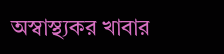অস্বাস্থ্যকর খাবার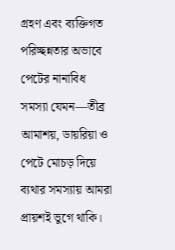গ্রহণ এবং ব্যক্তিগত পরিচ্ছন্নতার অভাবে পেটের নানাবিধ সমস্যা যেমন—তীব্র আমাশয়, ডায়রিয়া ও পেটে মোচড় দিয়ে ব্যথার সমস্যায় আমরা প্রায়শই ভুগে থাকি।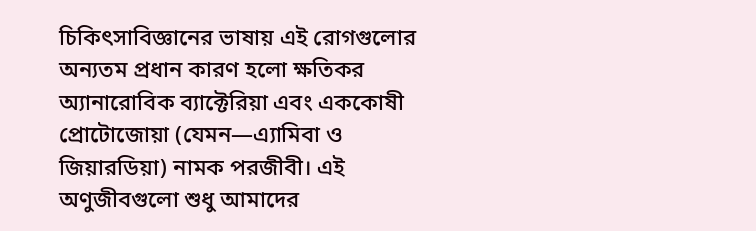চিকিৎসাবিজ্ঞানের ভাষায় এই রোগগুলোর অন্যতম প্রধান কারণ হলো ক্ষতিকর অ্যানারোবিক ব্যাক্টেরিয়া এবং এককোষী প্রোটোজোয়া (যেমন—এ্যামিবা ও জিয়ারডিয়া) নামক পরজীবী। এই অণুজীবগুলো শুধু আমাদের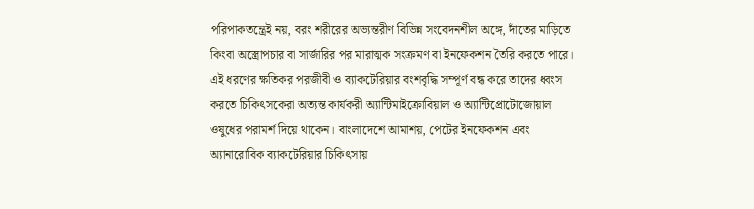পরিপাকতন্ত্রেই নয়, বরং শরীরের অভ্যন্তরীণ বিভিন্ন সংবেদনশীল অঙ্গে, দাঁতের মাড়িতে কিংবা অস্ত্রোপচার বা সার্জারির পর মারাত্মক সংক্রমণ বা ইনফেকশন তৈরি করতে পারে। এই ধরণের ক্ষতিকর পরজীবী ও ব্যাকটেরিয়ার বংশবৃদ্ধি সম্পূর্ণ বন্ধ করে তাদের ধ্বংস করতে চিকিৎসকেরা অত্যন্ত কার্যকরী অ্যান্টিমাইক্রোবিয়াল ও অ্যান্টিপ্রোটোজোয়াল ওষুধের পরামর্শ দিয়ে থাকেন। বাংলাদেশে আমাশয়, পেটের ইনফেকশন এবং অ্যানারোবিক ব্যাকটেরিয়ার চিকিৎসায়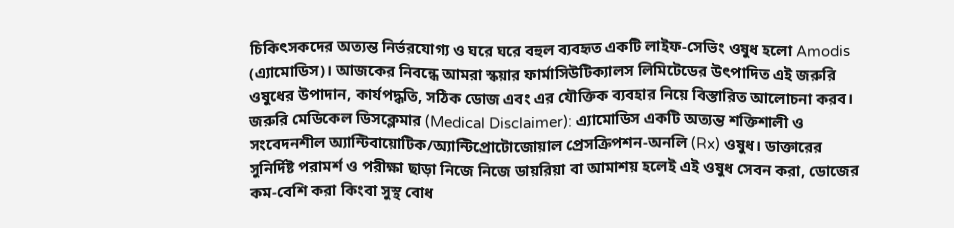চিকিৎসকদের অত্যন্ত নির্ভরযোগ্য ও ঘরে ঘরে বহুল ব্যবহৃত একটি লাইফ-সেভিং ওষুধ হলো Amodis (এ্যামোডিস)। আজকের নিবন্ধে আমরা স্কয়ার ফার্মাসিউটিক্যালস লিমিটেডের উৎপাদিত এই জরুরি ওষুধের উপাদান, কার্যপদ্ধতি, সঠিক ডোজ এবং এর যৌক্তিক ব্যবহার নিয়ে বিস্তারিত আলোচনা করব।
জরুরি মেডিকেল ডিসক্লেমার (Medical Disclaimer): এ্যামোডিস একটি অত্যন্ত শক্তিশালী ও সংবেদনশীল অ্যান্টিবায়োটিক/অ্যান্টিপ্রোটোজোয়াল প্রেসক্রিপশন-অনলি (Rx) ওষুধ। ডাক্তারের সুনির্দিষ্ট পরামর্শ ও পরীক্ষা ছাড়া নিজে নিজে ডায়রিয়া বা আমাশয় হলেই এই ওষুধ সেবন করা, ডোজের কম-বেশি করা কিংবা সুস্থ বোধ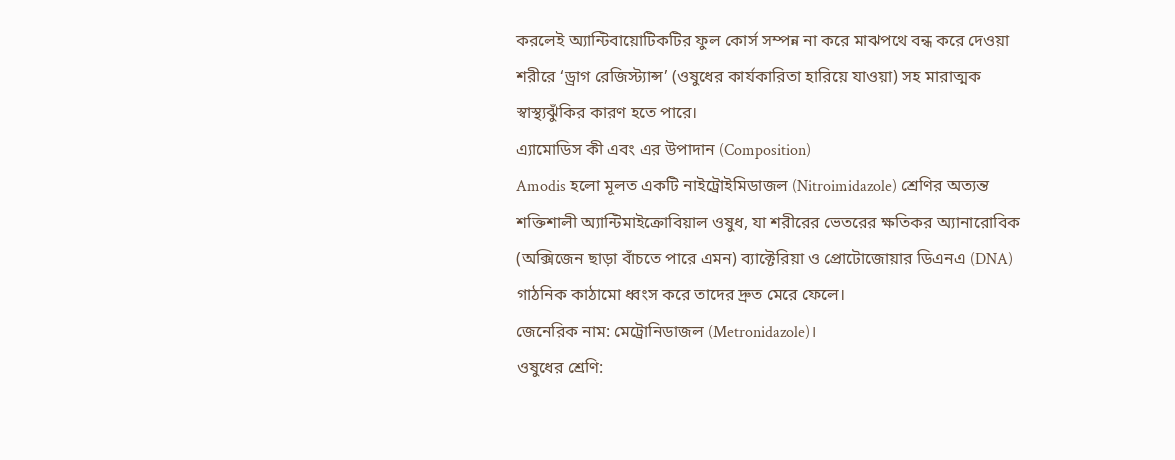করলেই অ্যান্টিবায়োটিকটির ফুল কোর্স সম্পন্ন না করে মাঝপথে বন্ধ করে দেওয়া শরীরে ‘ড্রাগ রেজিস্ট্যান্স’ (ওষুধের কার্যকারিতা হারিয়ে যাওয়া) সহ মারাত্মক স্বাস্থ্যঝুঁকির কারণ হতে পারে।
এ্যামোডিস কী এবং এর উপাদান (Composition)
Amodis হলো মূলত একটি নাইট্রোইমিডাজল (Nitroimidazole) শ্রেণির অত্যন্ত শক্তিশালী অ্যান্টিমাইক্রোবিয়াল ওষুধ, যা শরীরের ভেতরের ক্ষতিকর অ্যানারোবিক (অক্সিজেন ছাড়া বাঁচতে পারে এমন) ব্যাক্টেরিয়া ও প্রোটোজোয়ার ডিএনএ (DNA) গাঠনিক কাঠামো ধ্বংস করে তাদের দ্রুত মেরে ফেলে।
জেনেরিক নাম: মেট্রোনিডাজল (Metronidazole)।
ওষুধের শ্রেণি: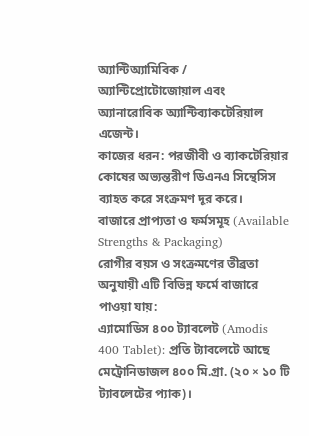অ্যান্টিঅ্যামিবিক / অ্যান্টিপ্রোটোজোয়াল এবং অ্যানারোবিক অ্যান্টিব্যাকটেরিয়াল এজেন্ট।
কাজের ধরন: পরজীবী ও ব্যাকটেরিয়ার কোষের অভ্যন্তরীণ ডিএনএ সিন্থেসিস ব্যাহত করে সংক্রমণ দূর করে।
বাজারে প্রাপ্যতা ও ফর্মসমূহ (Available Strengths & Packaging)
রোগীর বয়স ও সংক্রমণের তীব্রতা অনুযায়ী এটি বিভিন্ন ফর্মে বাজারে পাওয়া যায়:
এ্যামোডিস ৪০০ ট্যাবলেট (Amodis 400 Tablet): প্রতি ট্যাবলেটে আছে মেট্রোনিডাজল ৪০০ মি.গ্রা. (২০ × ১০ টি ট্যাবলেটের প্যাক)।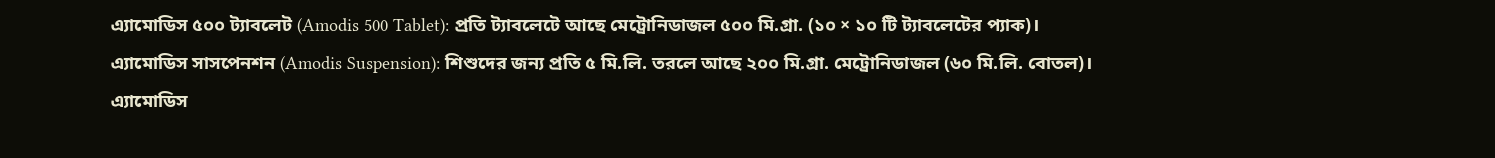এ্যামোডিস ৫০০ ট্যাবলেট (Amodis 500 Tablet): প্রতি ট্যাবলেটে আছে মেট্রোনিডাজল ৫০০ মি.গ্রা. (১০ × ১০ টি ট্যাবলেটের প্যাক)।
এ্যামোডিস সাসপেনশন (Amodis Suspension): শিশুদের জন্য প্রতি ৫ মি.লি. তরলে আছে ২০০ মি.গ্রা. মেট্রোনিডাজল (৬০ মি.লি. বোতল)।
এ্যামোডিস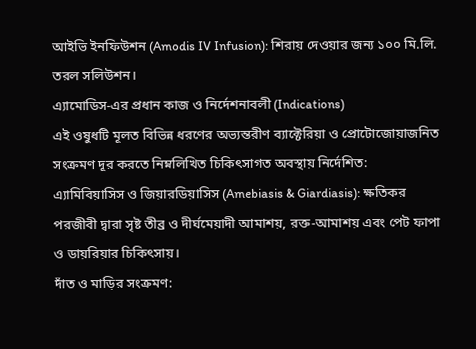আইভি ইনফিউশন (Amodis IV Infusion): শিরায় দেওয়ার জন্য ১০০ মি.লি. তরল সলিউশন।
এ্যামোডিস-এর প্রধান কাজ ও নির্দেশনাবলী (Indications)
এই ওষুধটি মূলত বিভিন্ন ধরণের অভ্যন্তরীণ ব্যাক্টেরিয়া ও প্রোটোজোয়াজনিত সংক্রমণ দূর করতে নিম্নলিখিত চিকিৎসাগত অবস্থায় নির্দেশিত:
এ্যামিবিয়াসিস ও জিয়ারডিয়াসিস (Amebiasis & Giardiasis): ক্ষতিকর পরজীবী দ্বারা সৃষ্ট তীব্র ও দীর্ঘমেয়াদী আমাশয়, রক্ত-আমাশয় এবং পেট ফাপা ও ডায়রিয়ার চিকিৎসায়।
দাঁত ও মাড়ির সংক্রমণ: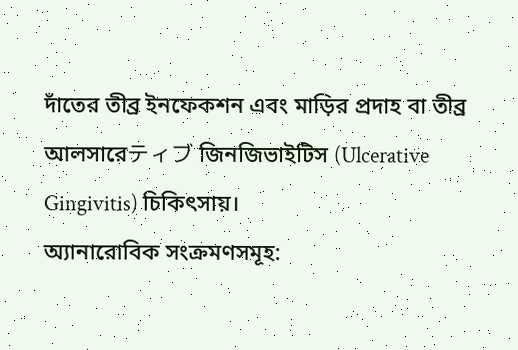দাঁতের তীব্র ইনফেকশন এবং মাড়ির প্রদাহ বা তীব্র আলসারেティブ জিনজিভাইটিস (Ulcerative Gingivitis) চিকিৎসায়।
অ্যানারোবিক সংক্রমণসমূহ: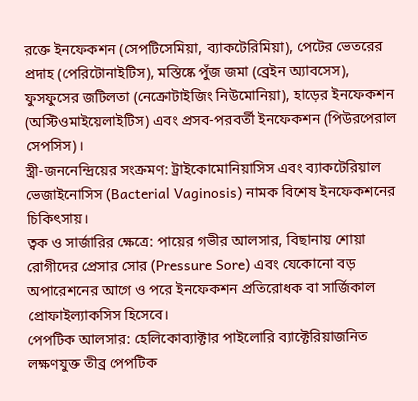রক্তে ইনফেকশন (সেপটিসেমিয়া, ব্যাকটেরিমিয়া), পেটের ভেতরের প্রদাহ (পেরিটোনাইটিস), মস্তিষ্কে পুঁজ জমা (ব্রেইন অ্যাবসেস), ফুসফুসের জটিলতা (নেক্রোটাইজিং নিউমোনিয়া), হাড়ের ইনফেকশন (অস্টিওমাইয়েলাইটিস) এবং প্রসব-পরবর্তী ইনফেকশন (পিউরপেরাল সেপসিস)।
স্ত্রী-জননেন্দ্রিয়ের সংক্রমণ: ট্রাইকোমোনিয়াসিস এবং ব্যাকটেরিয়াল ভেজাইনোসিস (Bacterial Vaginosis) নামক বিশেষ ইনফেকশনের চিকিৎসায়।
ত্বক ও সার্জারির ক্ষেত্রে: পায়ের গভীর আলসার, বিছানায় শোয়া রোগীদের প্রেসার সোর (Pressure Sore) এবং যেকোনো বড় অপারেশনের আগে ও পরে ইনফেকশন প্রতিরোধক বা সার্জিকাল প্রোফাইল্যাকসিস হিসেবে।
পেপটিক আলসার: হেলিকোব্যাক্টার পাইলোরি ব্যাক্টেরিয়াজনিত লক্ষণযুক্ত তীব্র পেপটিক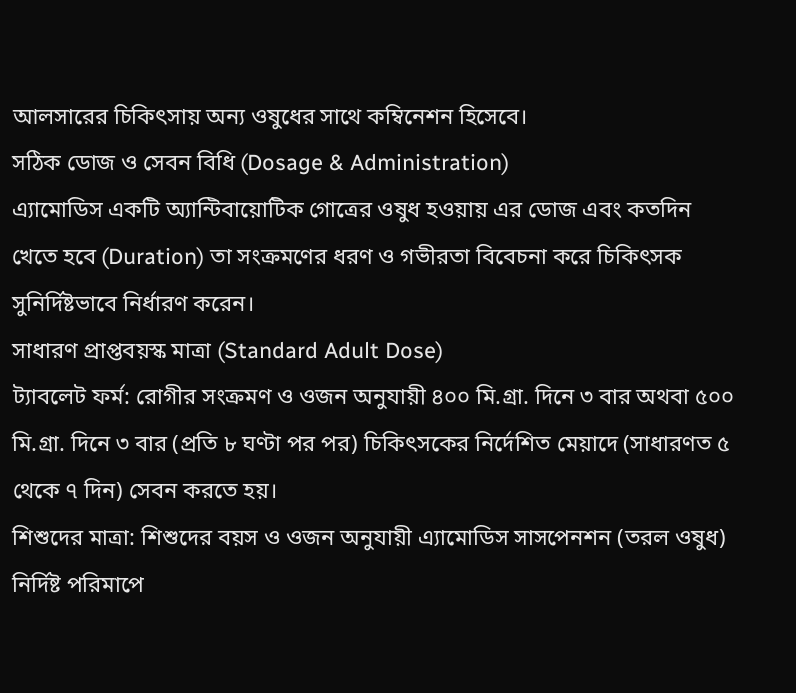আলসারের চিকিৎসায় অন্য ওষুধের সাথে কম্বিনেশন হিসেবে।
সঠিক ডোজ ও সেবন বিধি (Dosage & Administration)
এ্যামোডিস একটি অ্যান্টিবায়োটিক গোত্রের ওষুধ হওয়ায় এর ডোজ এবং কতদিন খেতে হবে (Duration) তা সংক্রমণের ধরণ ও গভীরতা বিবেচনা করে চিকিৎসক সুনির্দিষ্টভাবে নির্ধারণ করেন।
সাধারণ প্রাপ্তবয়স্ক মাত্রা (Standard Adult Dose)
ট্যাবলেট ফর্ম: রোগীর সংক্রমণ ও ওজন অনুযায়ী ৪০০ মি.গ্রা. দিনে ৩ বার অথবা ৫০০ মি.গ্রা. দিনে ৩ বার (প্রতি ৮ ঘণ্টা পর পর) চিকিৎসকের নির্দেশিত মেয়াদে (সাধারণত ৫ থেকে ৭ দিন) সেবন করতে হয়।
শিশুদের মাত্রা: শিশুদের বয়স ও ওজন অনুযায়ী এ্যামোডিস সাসপেনশন (তরল ওষুধ) নির্দিষ্ট পরিমাপে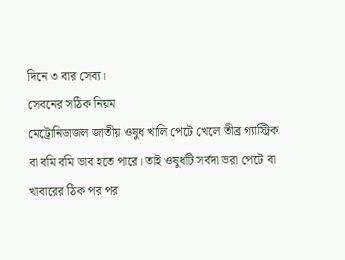দিনে ৩ বার সেব্য।
সেবনের সঠিক নিয়ম
মেট্রোনিডাজল জাতীয় ওষুধ খালি পেটে খেলে তীব্র গ্যাস্ট্রিক বা বমি বমি ভাব হতে পারে। তাই ওষুধটি সর্বদা ভরা পেটে বা খাবারের ঠিক পর পর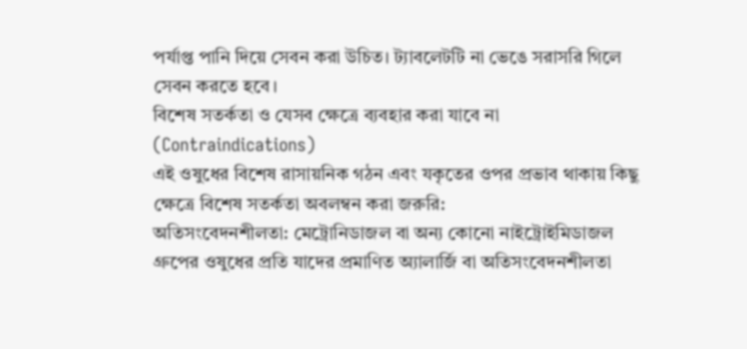পর্যাপ্ত পানি দিয়ে সেবন করা উচিত। ট্যাবলেটটি না ভেঙে সরাসরি গিলে সেবন করতে হবে।
বিশেষ সতর্কতা ও যেসব ক্ষেত্রে ব্যবহার করা যাবে না (Contraindications)
এই ওষুধের বিশেষ রাসায়নিক গঠন এবং যকৃতের ওপর প্রভাব থাকায় কিছু ক্ষেত্রে বিশেষ সতর্কতা অবলম্বন করা জরুরি:
অতিসংবেদনশীলতা: মেট্রোনিডাজল বা অন্য কোনো নাইট্রোইমিডাজল গ্রুপের ওষুধের প্রতি যাদের প্রমাণিত অ্যালার্জি বা অতিসংবেদনশীলতা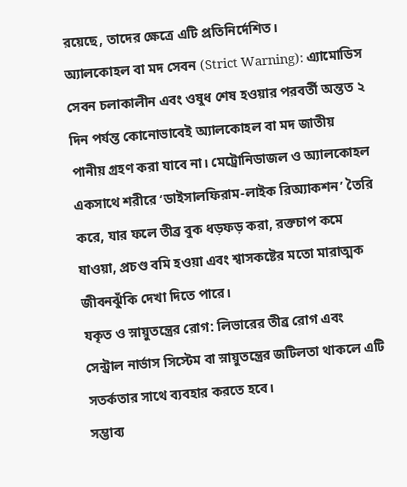রয়েছে, তাদের ক্ষেত্রে এটি প্রতিনির্দেশিত।
অ্যালকোহল বা মদ সেবন (Strict Warning): এ্যামোডিস সেবন চলাকালীন এবং ওষুধ শেষ হওয়ার পরবর্তী অন্তত ২ দিন পর্যন্ত কোনোভাবেই অ্যালকোহল বা মদ জাতীয় পানীয় গ্রহণ করা যাবে না। মেট্রোনিডাজল ও অ্যালকোহল একসাথে শরীরে ‘ডাইসালফিরাম-লাইক রিঅ্যাকশন’ তৈরি করে, যার ফলে তীব্র বুক ধড়ফড় করা, রক্তচাপ কমে যাওয়া, প্রচণ্ড বমি হওয়া এবং শ্বাসকষ্টের মতো মারাত্মক জীবনঝুঁকি দেখা দিতে পারে।
যকৃত ও স্নায়ুতন্ত্রের রোগ: লিভারের তীব্র রোগ এবং সেন্ট্রাল নার্ভাস সিস্টেম বা স্নায়ুতন্ত্রের জটিলতা থাকলে এটি সতর্কতার সাথে ব্যবহার করতে হবে।
সম্ভাব্য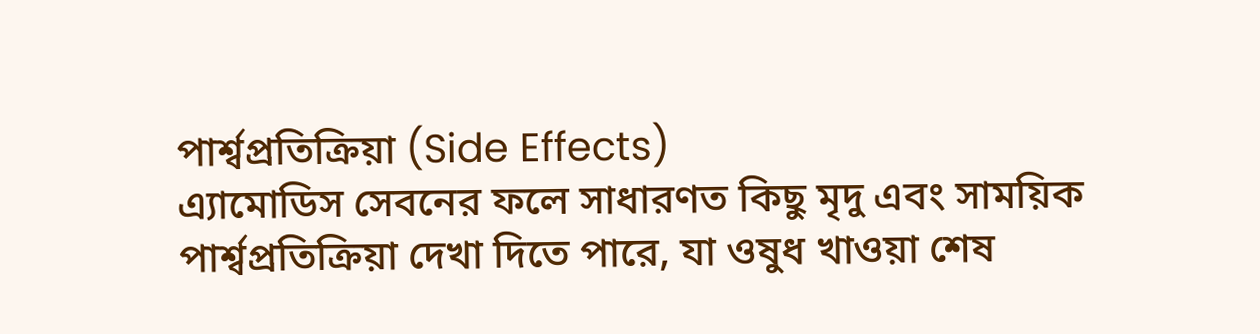পার্শ্বপ্রতিক্রিয়া (Side Effects)
এ্যামোডিস সেবনের ফলে সাধারণত কিছু মৃদু এবং সাময়িক পার্শ্বপ্রতিক্রিয়া দেখা দিতে পারে, যা ওষুধ খাওয়া শেষ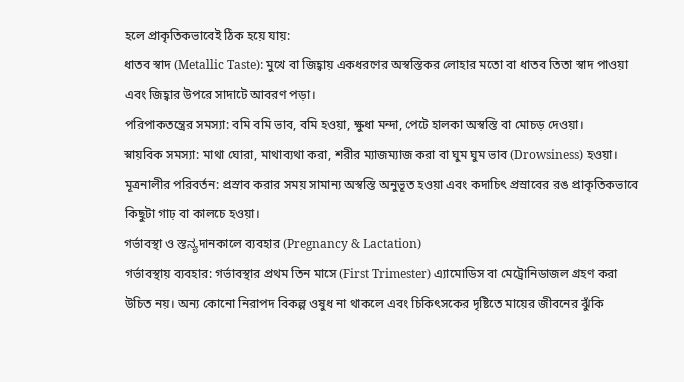হলে প্রাকৃতিকভাবেই ঠিক হয়ে যায়:
ধাতব স্বাদ (Metallic Taste): মুখে বা জিহ্বায় একধরণের অস্বস্তিকর লোহার মতো বা ধাতব তিতা স্বাদ পাওয়া এবং জিহ্বার উপরে সাদাটে আবরণ পড়া।
পরিপাকতন্ত্রের সমস্যা: বমি বমি ভাব, বমি হওয়া, ক্ষুধা মন্দা, পেটে হালকা অস্বস্তি বা মোচড় দেওয়া।
স্নায়বিক সমস্যা: মাথা ঘোরা, মাথাব্যথা করা, শরীর ম্যাজম্যাজ করা বা ঘুম ঘুম ভাব (Drowsiness) হওয়া।
মূত্রনালীর পরিবর্তন: প্রস্রাব করার সময় সামান্য অস্বস্তি অনুভূত হওয়া এবং কদাচিৎ প্রস্রাবের রঙ প্রাকৃতিকভাবে কিছুটা গাঢ় বা কালচে হওয়া।
গর্ভাবস্থা ও স্তನ್ಯদানকালে ব্যবহার (Pregnancy & Lactation)
গর্ভাবস্থায় ব্যবহার: গর্ভাবস্থার প্রথম তিন মাসে (First Trimester) এ্যামোডিস বা মেট্রোনিডাজল গ্রহণ করা উচিত নয়। অন্য কোনো নিরাপদ বিকল্প ওষুধ না থাকলে এবং চিকিৎসকের দৃষ্টিতে মায়ের জীবনের ঝুঁকি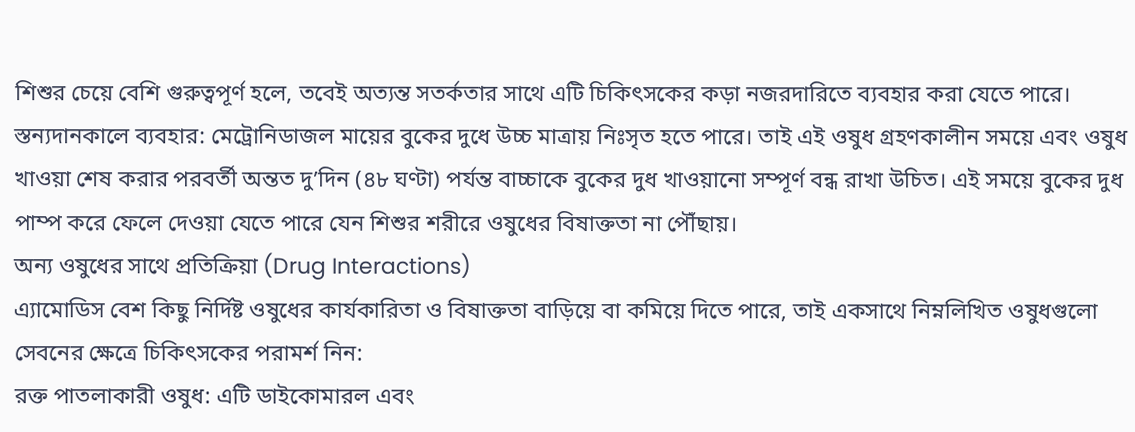শিশুর চেয়ে বেশি গুরুত্বপূর্ণ হলে, তবেই অত্যন্ত সতর্কতার সাথে এটি চিকিৎসকের কড়া নজরদারিতে ব্যবহার করা যেতে পারে।
স্তন্যদানকালে ব্যবহার: মেট্রোনিডাজল মায়ের বুকের দুধে উচ্চ মাত্রায় নিঃসৃত হতে পারে। তাই এই ওষুধ গ্রহণকালীন সময়ে এবং ওষুধ খাওয়া শেষ করার পরবর্তী অন্তত দু’দিন (৪৮ ঘণ্টা) পর্যন্ত বাচ্চাকে বুকের দুধ খাওয়ানো সম্পূর্ণ বন্ধ রাখা উচিত। এই সময়ে বুকের দুধ পাম্প করে ফেলে দেওয়া যেতে পারে যেন শিশুর শরীরে ওষুধের বিষাক্ততা না পৌঁছায়।
অন্য ওষুধের সাথে প্রতিক্রিয়া (Drug Interactions)
এ্যামোডিস বেশ কিছু নির্দিষ্ট ওষুধের কার্যকারিতা ও বিষাক্ততা বাড়িয়ে বা কমিয়ে দিতে পারে, তাই একসাথে নিম্নলিখিত ওষুধগুলো সেবনের ক্ষেত্রে চিকিৎসকের পরামর্শ নিন:
রক্ত পাতলাকারী ওষুধ: এটি ডাইকোমারল এবং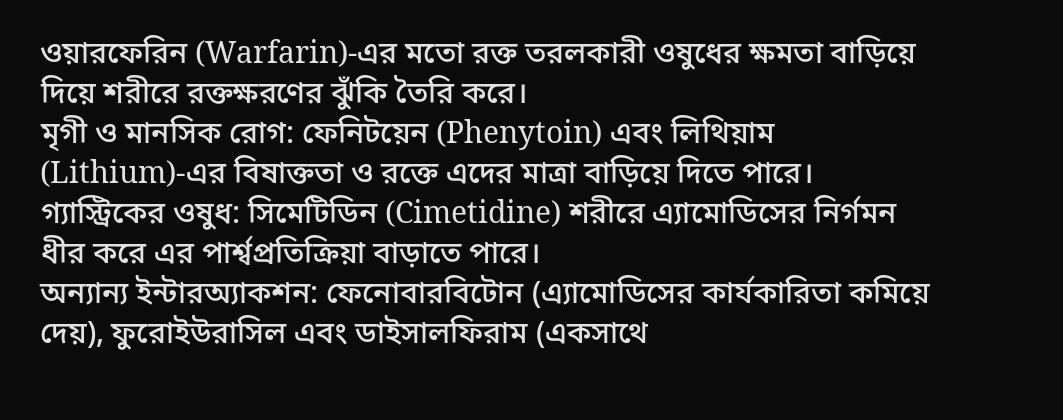ওয়ারফেরিন (Warfarin)-এর মতো রক্ত তরলকারী ওষুধের ক্ষমতা বাড়িয়ে দিয়ে শরীরে রক্তক্ষরণের ঝুঁকি তৈরি করে।
মৃগী ও মানসিক রোগ: ফেনিটয়েন (Phenytoin) এবং লিথিয়াম (Lithium)-এর বিষাক্ততা ও রক্তে এদের মাত্রা বাড়িয়ে দিতে পারে।
গ্যাস্ট্রিকের ওষুধ: সিমেটিডিন (Cimetidine) শরীরে এ্যামোডিসের নির্গমন ধীর করে এর পার্শ্বপ্রতিক্রিয়া বাড়াতে পারে।
অন্যান্য ইন্টারঅ্যাকশন: ফেনোবারবিটোন (এ্যামোডিসের কার্যকারিতা কমিয়ে দেয়), ফুরোইউরাসিল এবং ডাইসালফিরাম (একসাথে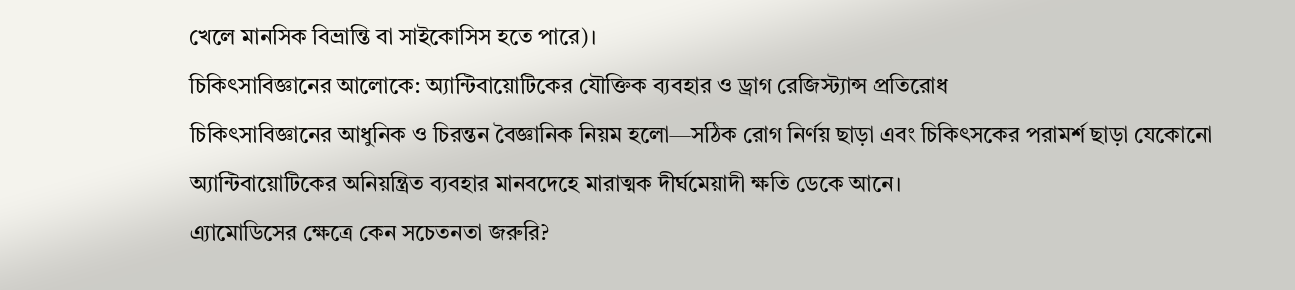খেলে মানসিক বিভ্রান্তি বা সাইকোসিস হতে পারে)।
চিকিৎসাবিজ্ঞানের আলোকে: অ্যান্টিবায়োটিকের যৌক্তিক ব্যবহার ও ড্রাগ রেজিস্ট্যান্স প্রতিরোধ
চিকিৎসাবিজ্ঞানের আধুনিক ও চিরন্তন বৈজ্ঞানিক নিয়ম হলো—সঠিক রোগ নির্ণয় ছাড়া এবং চিকিৎসকের পরামর্শ ছাড়া যেকোনো অ্যান্টিবায়োটিকের অনিয়ন্ত্রিত ব্যবহার মানবদেহে মারাত্মক দীর্ঘমেয়াদী ক্ষতি ডেকে আনে।
এ্যামোডিসের ক্ষেত্রে কেন সচেতনতা জরুরি?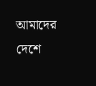আমাদের দেশে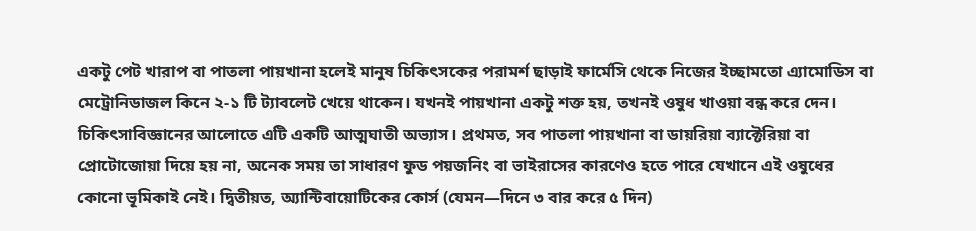একটু পেট খারাপ বা পাতলা পায়খানা হলেই মানুষ চিকিৎসকের পরামর্শ ছাড়াই ফার্মেসি থেকে নিজের ইচ্ছামতো এ্যামোডিস বা মেট্রোনিডাজল কিনে ২-১ টি ট্যাবলেট খেয়ে থাকেন। যখনই পায়খানা একটু শক্ত হয়, তখনই ওষুধ খাওয়া বন্ধ করে দেন। চিকিৎসাবিজ্ঞানের আলোতে এটি একটি আত্মঘাতী অভ্যাস। প্রথমত, সব পাতলা পায়খানা বা ডায়রিয়া ব্যাক্টেরিয়া বা প্রোটোজোয়া দিয়ে হয় না, অনেক সময় তা সাধারণ ফুড পয়জনিং বা ভাইরাসের কারণেও হতে পারে যেখানে এই ওষুধের কোনো ভূমিকাই নেই। দ্বিতীয়ত, অ্যান্টিবায়োটিকের কোর্স (যেমন—দিনে ৩ বার করে ৫ দিন)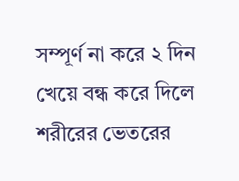সম্পূর্ণ না করে ২ দিন খেয়ে বন্ধ করে দিলে শরীরের ভেতরের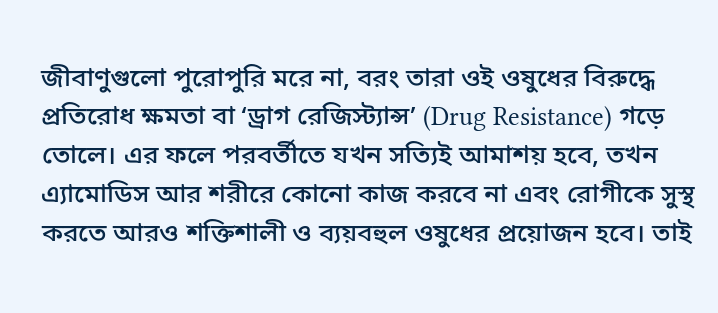জীবাণুগুলো পুরোপুরি মরে না, বরং তারা ওই ওষুধের বিরুদ্ধে প্রতিরোধ ক্ষমতা বা ‘ড্রাগ রেজিস্ট্যান্স’ (Drug Resistance) গড়ে তোলে। এর ফলে পরবর্তীতে যখন সত্যিই আমাশয় হবে, তখন এ্যামোডিস আর শরীরে কোনো কাজ করবে না এবং রোগীকে সুস্থ করতে আরও শক্তিশালী ও ব্যয়বহুল ওষুধের প্রয়োজন হবে। তাই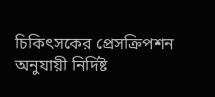চিকিৎসকের প্রেসক্রিপশন অনুযায়ী নির্দিষ্ট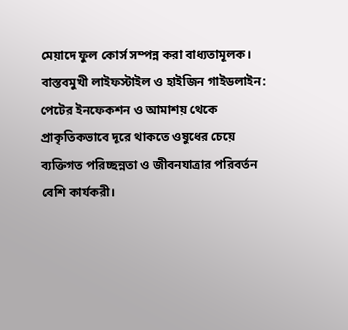মেয়াদে ফুল কোর্স সম্পন্ন করা বাধ্যতামূলক।
বাস্তবমুখী লাইফস্টাইল ও হাইজিন গাইডলাইন: পেটের ইনফেকশন ও আমাশয় থেকে প্রাকৃতিকভাবে দূরে থাকতে ওষুধের চেয়ে ব্যক্তিগত পরিচ্ছন্নতা ও জীবনযাত্রার পরিবর্তন বেশি কার্যকরী।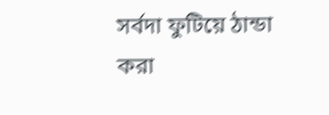সর্বদা ফুটিয়ে ঠান্ডা করা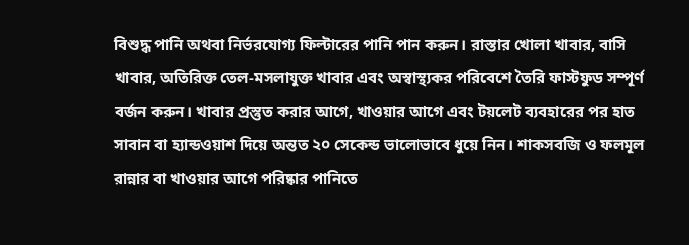বিশুদ্ধ পানি অথবা নির্ভরযোগ্য ফিল্টারের পানি পান করুন। রাস্তার খোলা খাবার, বাসি খাবার, অতিরিক্ত তেল-মসলাযুক্ত খাবার এবং অস্বাস্থ্যকর পরিবেশে তৈরি ফাস্টফুড সম্পূর্ণ বর্জন করুন। খাবার প্রস্তুত করার আগে, খাওয়ার আগে এবং টয়লেট ব্যবহারের পর হাত সাবান বা হ্যান্ডওয়াশ দিয়ে অন্তত ২০ সেকেন্ড ভালোভাবে ধুয়ে নিন। শাকসবজি ও ফলমূল রান্নার বা খাওয়ার আগে পরিষ্কার পানিতে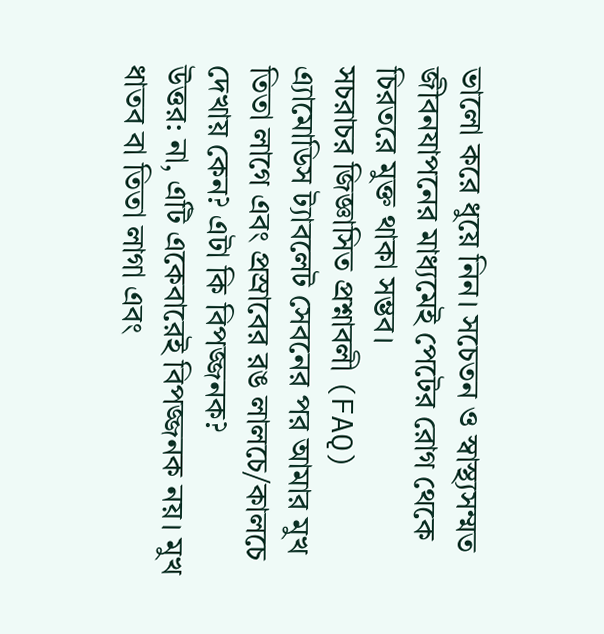ভালো করে ধুয়ে নিন। সচেতন ও স্বাস্থ্যসম্মত জীবনযাপনের মাধ্যমেই পেটের রোগ থেকে চিরতরে মুক্ত থাকা সম্ভব।
সচরাচর জিজ্ঞাসিত প্রশ্নাবলী (FAQ)
এ্যামোডিস ট্যাবলেট সেবনের পর আমার মুখ তিতা লাগে এবং প্রস্রাবের রঙ লালচে/কালচে দেখায় কেন? এটা কি বিপজ্জনক?
উত্তর: না, এটি একেবারেই বিপজ্জনক নয়। মুখ ধাতব বা তিতা লাগা এবং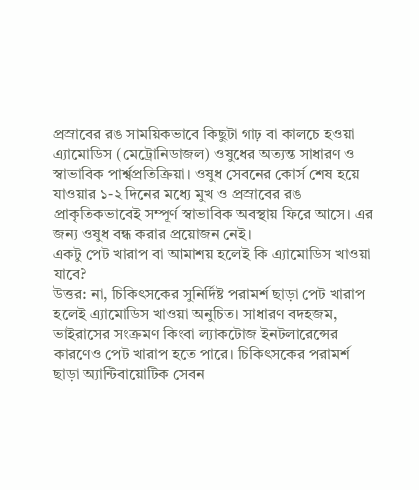প্রস্রাবের রঙ সাময়িকভাবে কিছুটা গাঢ় বা কালচে হওয়া এ্যামোডিস (মেট্রোনিডাজল) ওষুধের অত্যন্ত সাধারণ ও স্বাভাবিক পার্শ্বপ্রতিক্রিয়া। ওষুধ সেবনের কোর্স শেষ হয়ে যাওয়ার ১-২ দিনের মধ্যে মুখ ও প্রস্রাবের রঙ প্রাকৃতিকভাবেই সম্পূর্ণ স্বাভাবিক অবস্থায় ফিরে আসে। এর জন্য ওষুধ বন্ধ করার প্রয়োজন নেই।
একটু পেট খারাপ বা আমাশয় হলেই কি এ্যামোডিস খাওয়া যাবে?
উত্তর: না, চিকিৎসকের সুনির্দিষ্ট পরামর্শ ছাড়া পেট খারাপ হলেই এ্যামোডিস খাওয়া অনুচিত। সাধারণ বদহজম, ভাইরাসের সংক্রমণ কিংবা ল্যাকটোজ ইনটলারেন্সের কারণেও পেট খারাপ হতে পারে। চিকিৎসকের পরামর্শ ছাড়া অ্যান্টিবায়োটিক সেবন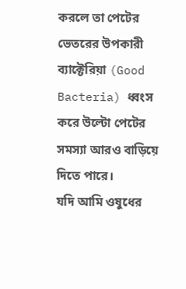করলে তা পেটের ভেতরের উপকারী ব্যাক্টেরিয়া (Good Bacteria) ধ্বংস করে উল্টো পেটের সমস্যা আরও বাড়িয়ে দিতে পারে।
যদি আমি ওষুধের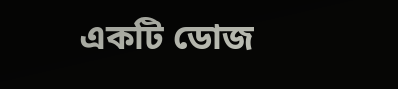একটি ডোজ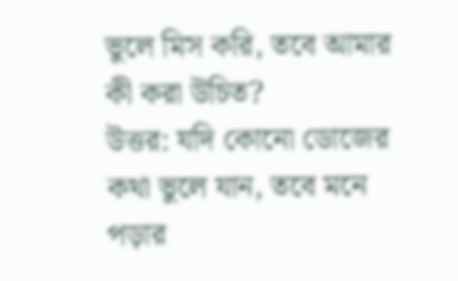ভুলে মিস করি, তবে আমার কী করা উচিত?
উত্তর: যদি কোনো ডোজের কথা ভুলে যান, তবে মনে পড়ার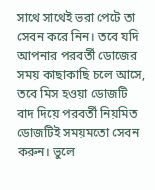সাথে সাথেই ভরা পেটে তা সেবন করে নিন। তবে যদি আপনার পরবর্তী ডোজের সময় কাছাকাছি চলে আসে, তবে মিস হওয়া ডোজটি বাদ দিয়ে পরবর্তী নিয়মিত ডোজটিই সময়মতো সেবন করুন। ভুলে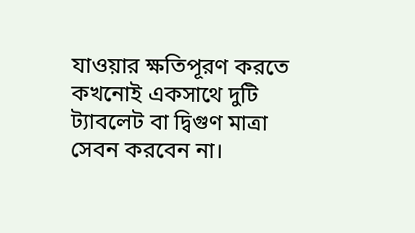যাওয়ার ক্ষতিপূরণ করতে কখনোই একসাথে দুটি ট্যাবলেট বা দ্বিগুণ মাত্রা সেবন করবেন না।